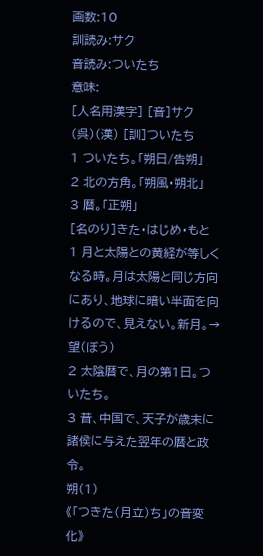画数:10
訓読み:サク
音読み:ついたち
意味:
[人名用漢字] [音]サク(呉)(漢) [訓]ついたち
1 ついたち。「朔日/告朔」
2 北の方角。「朔風・朔北」
3 暦。「正朔」
[名のり]きた・はじめ・もと
1 月と太陽との黄経が等しくなる時。月は太陽と同じ方向にあり、地球に暗い半面を向けるので、見えない。新月。→望(ぼう)
2 太陰暦で、月の第1日。ついたち。
3 昔、中国で、天子が歳末に諸侯に与えた翌年の暦と政令。
朔(1)
《「つきた(月立)ち」の音変化》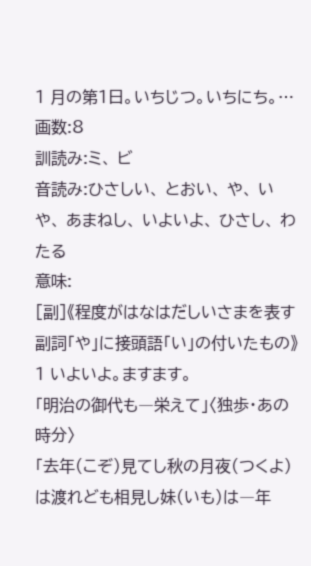1 月の第1日。いちじつ。いちにち。…
画数:8
訓読み:ミ、 ビ
音読み:ひさしい、 とおい、 や、 いや、 あまねし、 いよいよ、 ひさし、 わたる
意味:
[副]《程度がはなはだしいさまを表す副詞「や」に接頭語「い」の付いたもの》
1 いよいよ。ますます。
「明治の御代も―栄えて」〈独歩・あの時分〉
「去年(こぞ)見てし秋の月夜(つくよ)は渡れども相見し妹(いも)は―年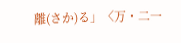離(さか)る」〈万・二一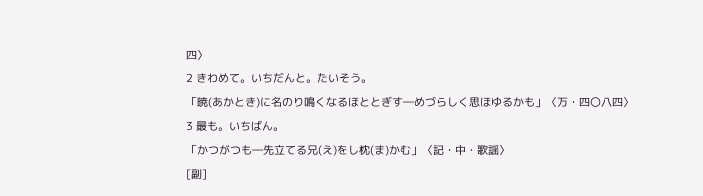四〉
2 きわめて。いちだんと。たいそう。
「暁(あかとき)に名のり鳴くなるほととぎす―めづらしく思ほゆるかも」〈万・四〇八四〉
3 最も。いちばん。
「かつがつも―先立てる兄(え)をし枕(ま)かむ」〈記・中・歌謡〉
[副]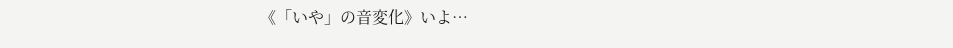《「いや」の音変化》いよ…